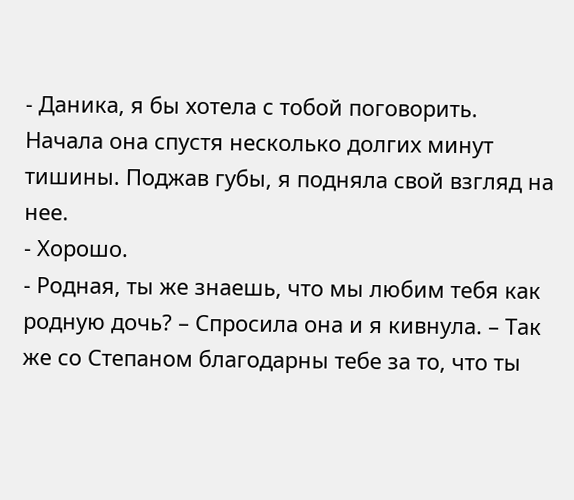- Даника, я бы хотела с тобой поговорить.
Начала она спустя несколько долгих минут тишины. Поджав губы, я подняла свой взгляд на нее.
- Хорошо.
- Родная, ты же знаешь, что мы любим тебя как родную дочь? – Спросила она и я кивнула. – Так же со Степаном благодарны тебе за то, что ты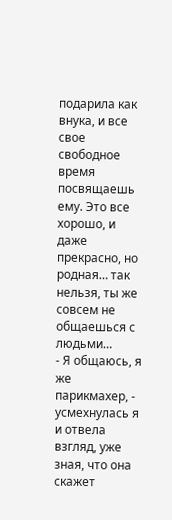подарила как внука, и все свое свободное время посвящаешь ему. Это все хорошо, и даже прекрасно, но родная… так нельзя, ты же совсем не общаешься с людьми…
- Я общаюсь, я же парикмахер, - усмехнулась я и отвела взгляд, уже зная, что она скажет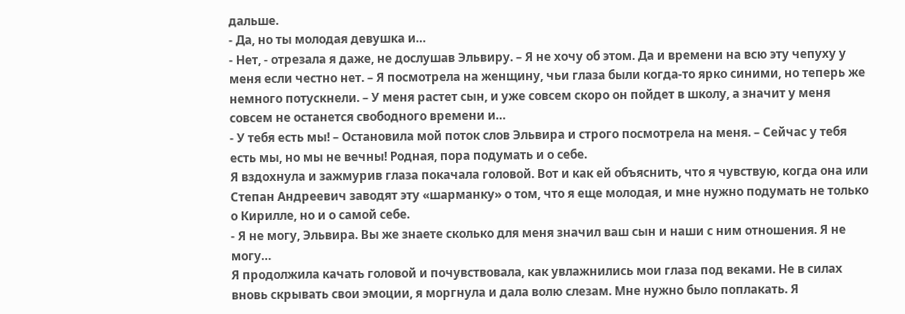дальше.
- Да, но ты молодая девушка и…
- Нет, - отрезала я даже, не дослушав Эльвиру. – Я не хочу об этом. Да и времени на всю эту чепуху у меня если честно нет. – Я посмотрела на женщину, чьи глаза были когда-то ярко синими, но теперь же немного потускнели. – У меня растет сын, и уже совсем скоро он пойдет в школу, а значит у меня совсем не останется свободного времени и…
- У тебя есть мы! – Остановила мой поток слов Эльвира и строго посмотрела на меня. – Сейчас у тебя есть мы, но мы не вечны! Родная, пора подумать и о себе.
Я вздохнула и зажмурив глаза покачала головой. Вот и как ей объяснить, что я чувствую, когда она или Степан Андреевич заводят эту «шарманку» о том, что я еще молодая, и мне нужно подумать не только о Кирилле, но и о самой себе.
- Я не могу, Эльвира. Вы же знаете сколько для меня значил ваш сын и наши с ним отношения. Я не могу…
Я продолжила качать головой и почувствовала, как увлажнились мои глаза под веками. Не в силах вновь скрывать свои эмоции, я моргнула и дала волю слезам. Мне нужно было поплакать. Я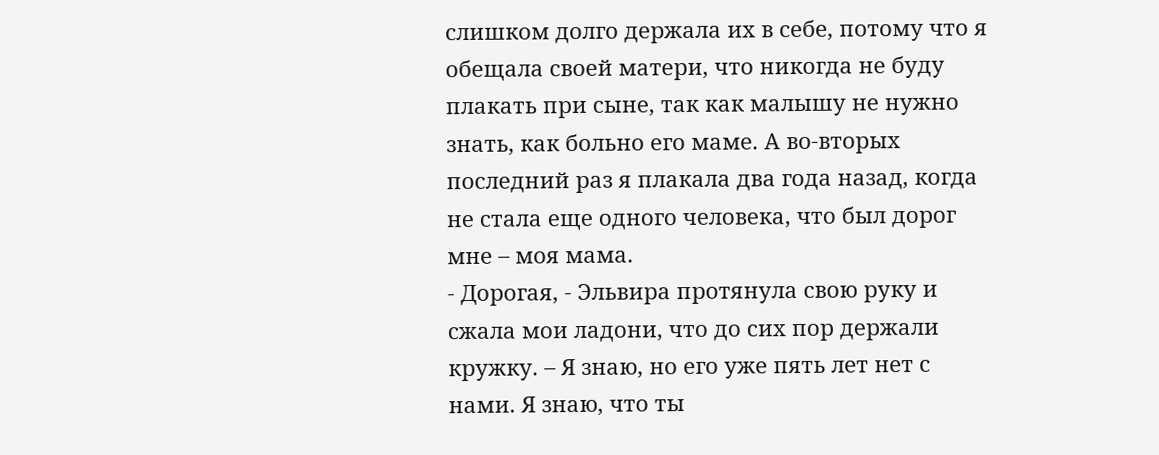слишком долго держала их в себе, потому что я обещала своей матери, что никогда не буду плакать при сыне, так как малышу не нужно знать, как больно его маме. А во-вторых последний раз я плакала два года назад, когда не стала еще одного человека, что был дорог мне – моя мама.
- Дорогая, - Эльвира протянула свою руку и сжала мои ладони, что до сих пор держали кружку. – Я знаю, но его уже пять лет нет с нами. Я знаю, что ты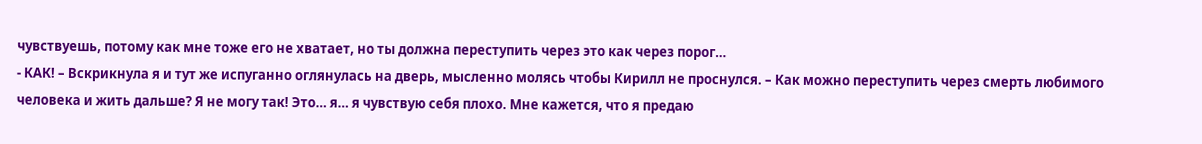чувствуешь, потому как мне тоже его не хватает, но ты должна переступить через это как через порог…
- КАК! – Вскрикнула я и тут же испуганно оглянулась на дверь, мысленно молясь чтобы Кирилл не проснулся. – Как можно переступить через смерть любимого человека и жить дальше? Я не могу так! Это… я… я чувствую себя плохо. Мне кажется, что я предаю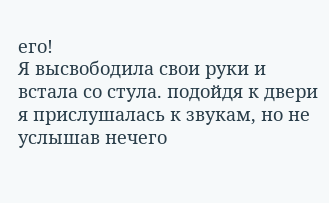его!
Я высвободила свои руки и встала со стула. подойдя к двери я прислушалась к звукам, но не услышав нечего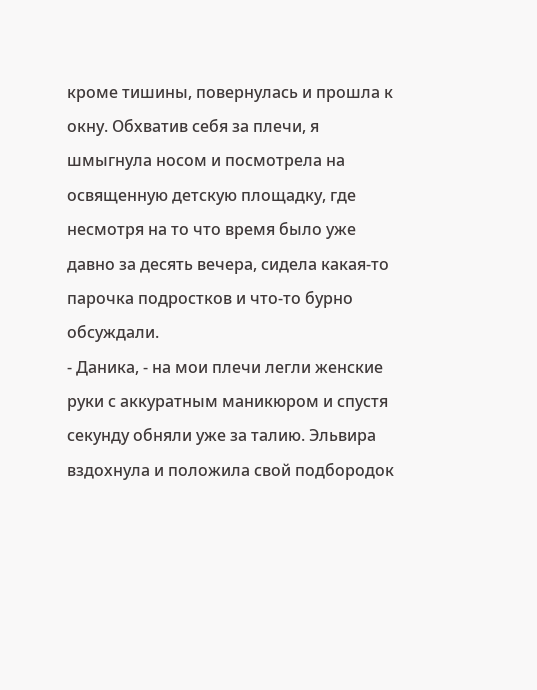кроме тишины, повернулась и прошла к окну. Обхватив себя за плечи, я шмыгнула носом и посмотрела на освященную детскую площадку, где несмотря на то что время было уже давно за десять вечера, сидела какая-то парочка подростков и что-то бурно обсуждали.
- Даника, - на мои плечи легли женские руки с аккуратным маникюром и спустя секунду обняли уже за талию. Эльвира вздохнула и положила свой подбородок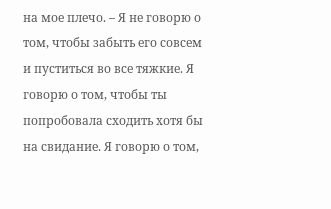на мое плечо. – Я не говорю о том, чтобы забыть его совсем и пуститься во все тяжкие. Я говорю о том, чтобы ты попробовала сходить хотя бы на свидание. Я говорю о том,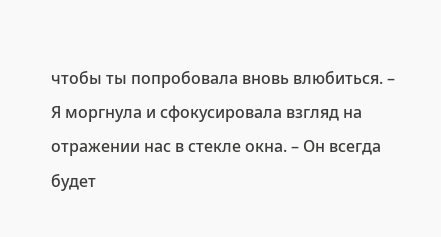чтобы ты попробовала вновь влюбиться. – Я моргнула и сфокусировала взгляд на отражении нас в стекле окна. – Он всегда будет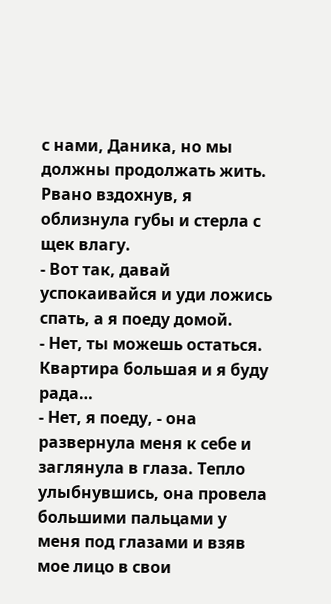с нами, Даника, но мы должны продолжать жить.
Рвано вздохнув, я облизнула губы и стерла с щек влагу.
- Вот так, давай успокаивайся и уди ложись спать, а я поеду домой.
- Нет, ты можешь остаться. Квартира большая и я буду рада…
- Нет, я поеду, - она развернула меня к себе и заглянула в глаза. Тепло улыбнувшись, она провела большими пальцами у меня под глазами и взяв мое лицо в свои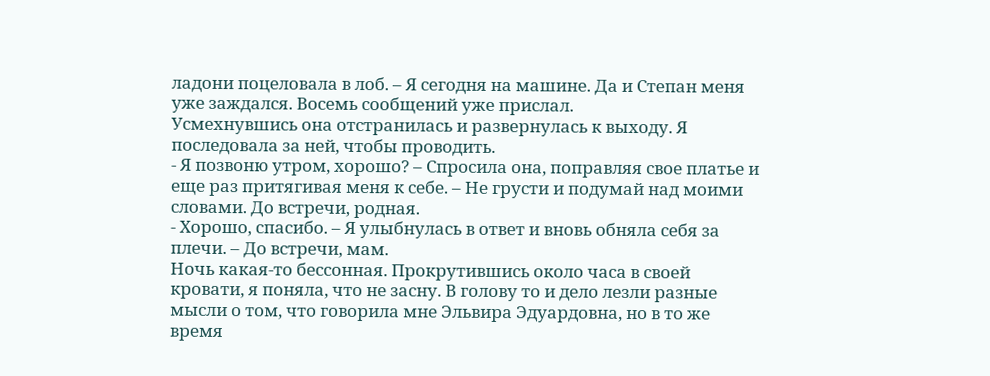ладони поцеловала в лоб. – Я сегодня на машине. Да и Степан меня уже заждался. Восемь сообщений уже прислал.
Усмехнувшись она отстранилась и развернулась к выходу. Я последовала за ней, чтобы проводить.
- Я позвоню утром, хорошо? – Спросила она, поправляя свое платье и еще раз притягивая меня к себе. – Не грусти и подумай над моими словами. До встречи, родная.
- Хорошо, спасибо. – Я улыбнулась в ответ и вновь обняла себя за плечи. – До встречи, мам.
Ночь какая-то бессонная. Прокрутившись около часа в своей кровати, я поняла, что не засну. В голову то и дело лезли разные мысли о том, что говорила мне Эльвира Эдуардовна, но в то же время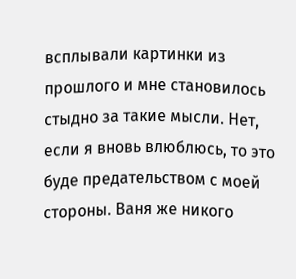всплывали картинки из прошлого и мне становилось стыдно за такие мысли. Нет, если я вновь влюблюсь, то это буде предательством с моей стороны. Ваня же никого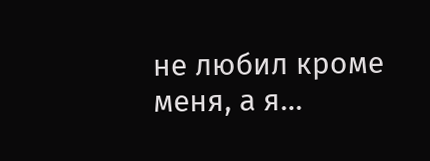не любил кроме меня, а я…